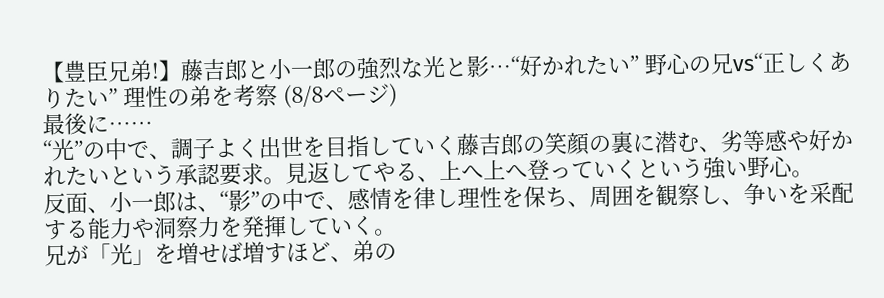【豊臣兄弟!】藤吉郎と小一郎の強烈な光と影…“好かれたい” 野心の兄vs“正しくありたい” 理性の弟を考察 (8/8ページ)
最後に……
“光”の中で、調子よく出世を目指していく藤吉郎の笑顔の裏に潜む、劣等感や好かれたいという承認要求。見返してやる、上へ上へ登っていくという強い野心。
反面、小一郎は、“影”の中で、感情を律し理性を保ち、周囲を観察し、争いを采配する能力や洞察力を発揮していく。
兄が「光」を増せば増すほど、弟の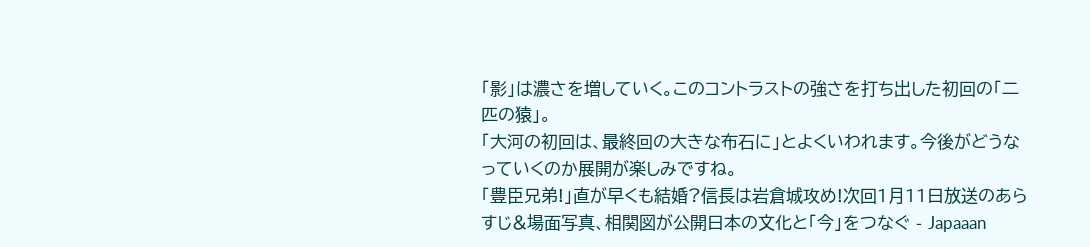「影」は濃さを増していく。このコントラストの強さを打ち出した初回の「二匹の猿」。
「大河の初回は、最終回の大きな布石に」とよくいわれます。今後がどうなっていくのか展開が楽しみですね。
「豊臣兄弟!」直が早くも結婚?信長は岩倉城攻め!次回1月11日放送のあらすじ&場面写真、相関図が公開日本の文化と「今」をつなぐ - Japaaan